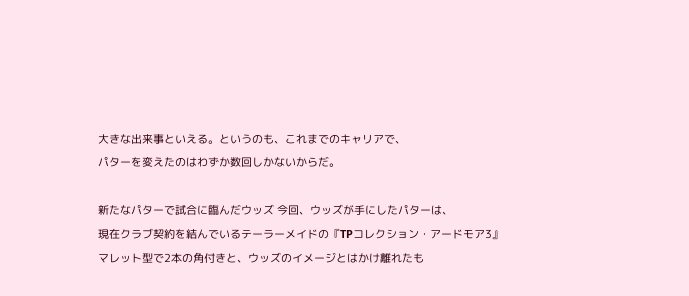大きな出来事といえる。というのも、これまでのキャリアで、
パターを変えたのはわずか数回しかないからだ。

新たなパターで試合に臨んだウッズ 今回、ウッズが手にしたパターは、
現在クラブ契約を結んでいるテーラーメイドの『TPコレクション・アードモア3』
マレット型で2本の角付きと、ウッズのイメージとはかけ離れたも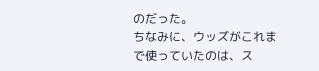のだった。
ちなみに、ウッズがこれまで使っていたのは、ス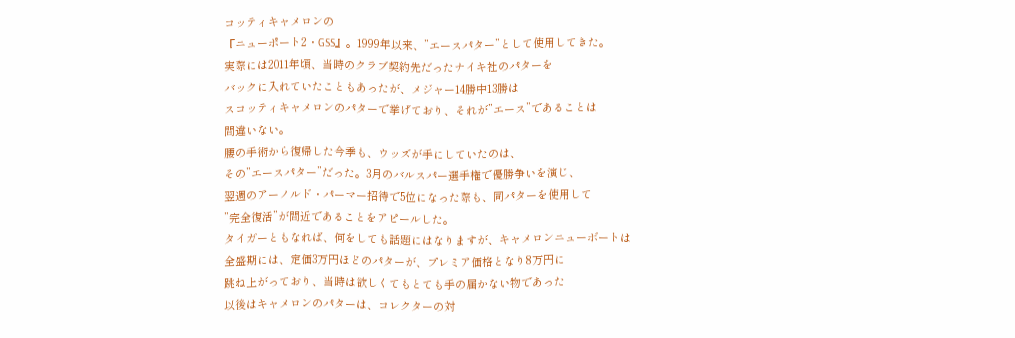コッティキャメロンの
『ニューポート2・GSS』。1999年以来、”エースパター”として使用してきた。
実際には2011年頃、当時のクラブ契約先だったナイキ社のパターを
バックに入れていたこともあったが、メジャー14勝中13勝は
スコッティキャメロンのパターで挙げており、それが”エース”であることは
間違いない。
腰の手術から復帰した今季も、ウッズが手にしていたのは、
その”エースパター”だった。3月のバルスパー選手権で優勝争いを演じ、
翌週のアーノルド・パーマー招待で5位になった際も、同パターを使用して
”完全復活”が間近であることをアピールした。
タイガーともなれば、何をしても話題にはなりますが、キャメロンニューボートは
全盛期には、定価3万円ほどのパターが、プレミア価格となり8万円に
跳ね上がっており、当時は欲しくてもとても手の届かない物であった
以後はキャメロンのパターは、コレクターの対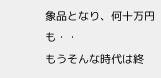象品となり、何十万円も・・
もうそんな時代は終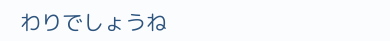わりでしょうね